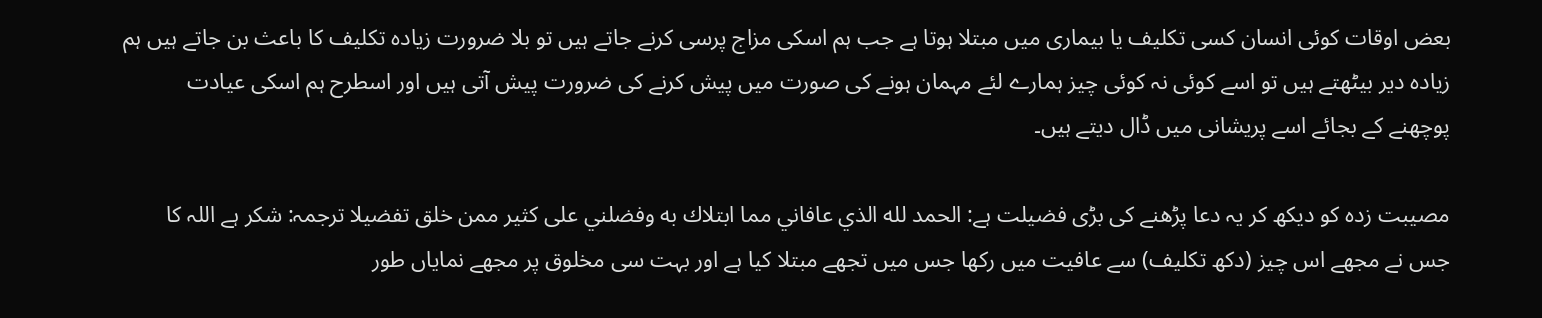بعض اوقات کوئی انسان کسی تکلیف یا بیماری میں مبتلا ہوتا ہے جب ہم اسکی مزاج پرسی کرنے جاتے ہیں تو بلا ضرورت زیادہ تکلیف کا باعث بن جاتے ہیں ہم زیادہ دیر بیٹھتے ہیں تو اسے کوئی نہ کوئی چیز ہمارے لئے مہمان ہونے کی صورت میں پیش کرنے کی ضرورت پیش آتی ہیں اور اسطرح ہم اسکی عیادت پوچھنے کے بجائے اسے پریشانی میں ڈال دیتے ہیں۔

مصیبت زدہ کو دیکھ کر یہ دعا پڑھنے کی بڑی فضیلت ہے: الحمد لله الذي عافاني مما ابتلاك به وفضلني على كثير ممن خلق تفضيلا ترجمہ: شکر ہے اللہ کا جس نے مجھے اس چیز (دکھ تکلیف) سے عافیت میں رکھا جس میں تجھے مبتلا کیا ہے اور بہت سی مخلوق پر مجھے نمایاں طور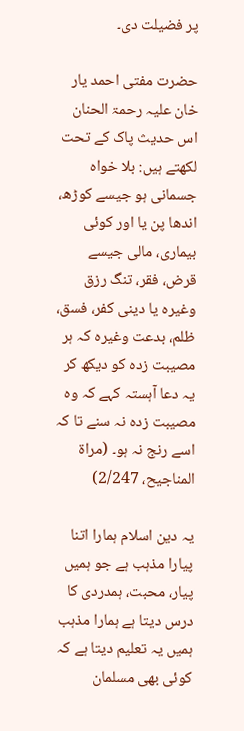پر فضیلت دی۔

حضرت مفتی احمد یار خان علیہ رحمۃ الحنان اس حدیث پاک کے تحت لکھتے ہیں: بلا خواہ جسمانی ہو جیسے کوڑھ، اندھا پن یا اور کوئی بیماری، مالی جیسے قرض، فقر، تنگ رزق وغیرہ یا دینی کفر، فسق، ظلم، بدعت وغیرہ کہ ہر مصیبت زدہ کو دیکھ کر یہ دعا آہستہ کہے کہ وہ مصیبت زدہ نہ سنے تا کہ اسے رنج نہ ہو۔ (مراۃ المناجیح، 2/247)

یہ دین اسلام ہمارا اتنا پیارا مذہب ہے جو ہمیں پیار، محبت، ہمدردی کا درس دیتا ہے ہمارا مذہب ہمیں یہ تعلیم دیتا ہے کہ کوئی بھی مسلمان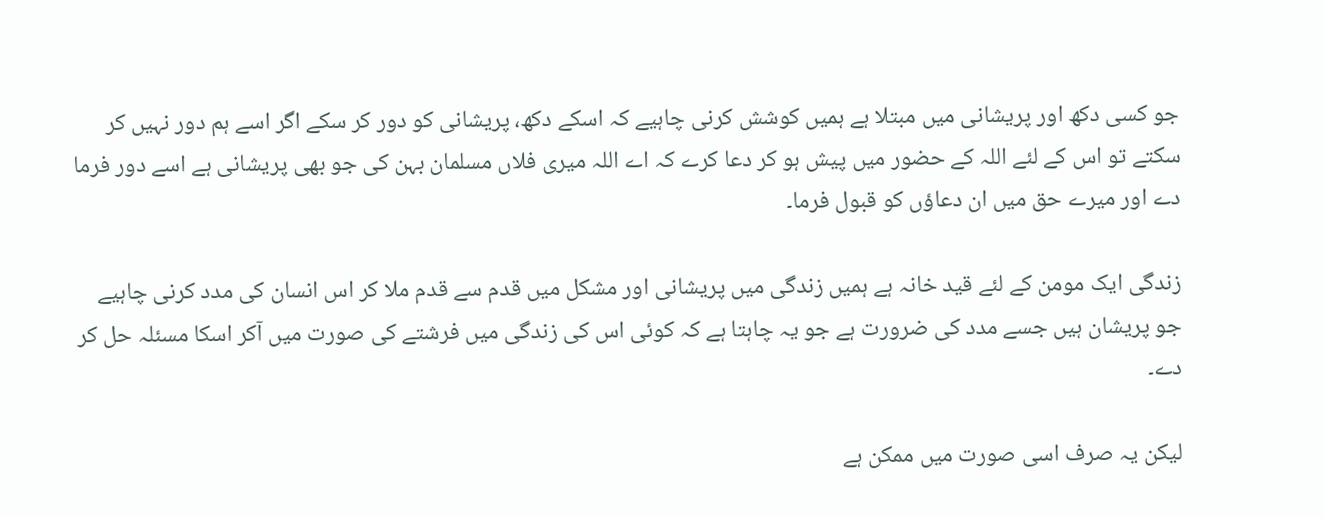جو کسی دکھ اور پریشانی میں مبتلا ہے ہمیں کوشش کرنی چاہیے کہ اسکے دکھ، پریشانی کو دور کر سکے اگر اسے ہم دور نہیں کر سکتے تو اس کے لئے اللہ کے حضور میں پیش ہو کر دعا کرے کہ اے اللہ میری فلاں مسلمان بہن کی جو بھی پریشانی ہے اسے دور فرما دے اور میرے حق میں ان دعاؤں کو قبول فرما۔

زندگی ایک مومن کے لئے قید خانہ ہے ہمیں زندگی میں پریشانی اور مشکل میں قدم سے قدم ملا کر اس انسان کی مدد کرنی چاہیے جو پریشان ہیں جسے مدد کی ضرورت ہے جو یہ چاہتا ہے کہ کوئی اس کی زندگی میں فرشتے کی صورت میں آکر اسکا مسئلہ حل کر دے۔

لیکن یہ صرف اسی صورت میں ممکن ہے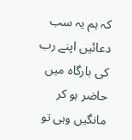کہ ہم یہ سب دعائیں اپنے رب کی بارگاہ میں حاضر ہو کر مانگیں وہی تو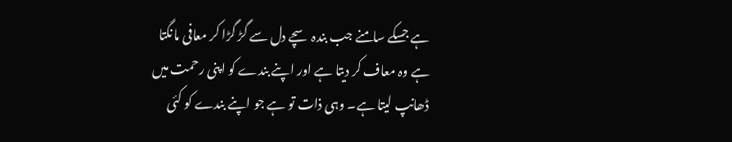ہے جسکے سامنے جب بندہ سچے دل سے گڑ گڑا کر معافی مانگتا ہے وہ معاف کر دیتا ہے اور اپنے بندے کو اپنی رحمت میں ڈھانپ لیتا ہے۔ وہی ذات تو ہے جو اپنے بندے کو کئی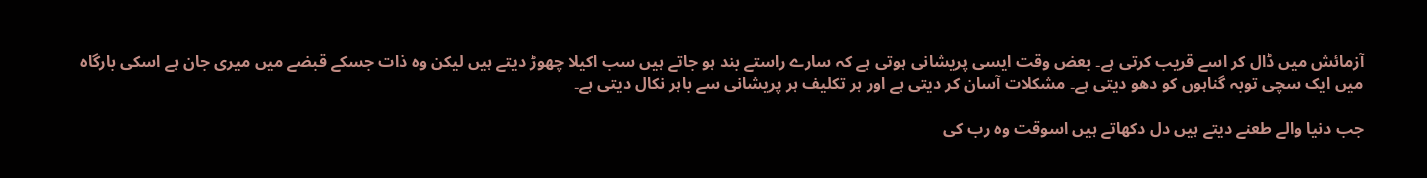آزمائش میں ڈال کر اسے قریب کرتی ہے۔ بعض وقت ایسی پریشانی ہوتی ہے کہ سارے راستے بند ہو جاتے ہیں سب اکیلا چھوڑ دیتے ہیں لیکن وہ ذات جسکے قبضے میں میری جان ہے اسکی بارگاہ میں ایک سچی توبہ گناہوں کو دھو دیتی ہے۔ مشکلات آسان کر دیتی ہے اور ہر تکلیف ہر پریشانی سے باہر نکال دیتی ہے۔

جب دنیا والے طعنے دیتے ہیں دل دکھاتے ہیں اسوقت وہ رب کی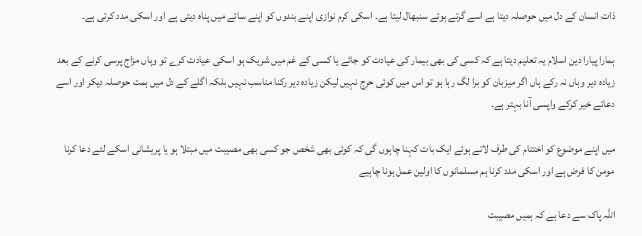ذات انسان کے دل میں حوصلہ دیتا ہے اسے گرتے ہوئے سنبھال لیتا ہے۔ اسکی کرم نوازی اپنے بندوں کو اپنے سائے میں پناہ دیتی ہے اور اسکی مدد کرتی ہے۔

ہمارا پیارا دین اسلام یہ تعلیم دیتا ہے کہ کسی کی بھی بیمار کی عیادت کو جائے یا کسی کے غم میں شریک ہو اسکی عیادت کرے تو وہاں مزاج پرسی کرنے کے بعد زیادہ دیر وہاں نہ رکے ہاں اگر میزبان کو برا لگ رہا ہو تو اس میں کوئی حرج نہیں لیکن زیادہ دیر رکنا مناسب نہیں بلکہ اگلے کے دل میں ہمت حوصلہ دیکر اور اسے دعائے خیر کرکے واپسی آنا بہتر ہے۔

میں اپنے موضوع کو اختتام کی طرف لاتے ہوئے ایک بات کہنا چاہوں گی کہ کوئی بھی شخص جو کسی بھی مصیبت میں مبتلا ہو یا پریشانی اسکے لئے دعا کرنا مومن کا فرض ہے اور اسکی مدد کرنا ہم مسلمانوں کا اولین عمل ہونا چاہیے

اللہ پاک سے دعا ہے کہ ہمیں مصیبت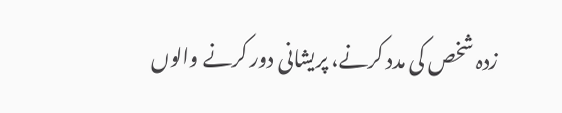زدہ شخص کی مدد کرنے، پریشانی دور کرنے والوں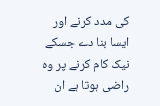کی مدد کرنے اور ایسا بنا دے جسکے نیک کام کرنے پر وہ راضی ہوتا ہے ان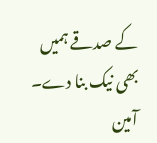کے صدقے ہمیں بھی نیک بنا دے۔ آمین